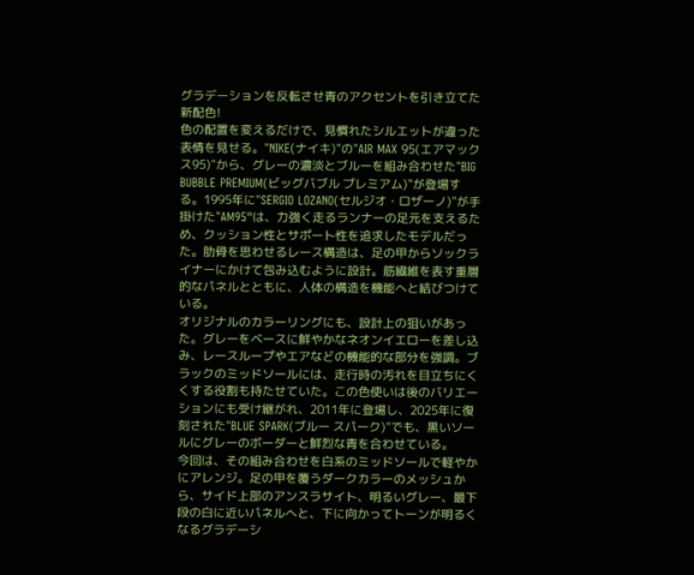グラデーションを反転させ青のアクセントを引き立てた新配色!
色の配置を変えるだけで、見慣れたシルエットが違った表情を見せる。"NIKE(ナイキ)"の"AIR MAX 95(エアマックス95)"から、グレーの濃淡とブルーを組み合わせた"BIG BUBBLE PREMIUM(ビッグバブル プレミアム)"が登場する。1995年に"SERGIO LOZANO(セルジオ・ロザーノ)"が手掛けた"AM95"は、力強く走るランナーの足元を支えるため、クッション性とサポート性を追求したモデルだった。肋骨を思わせるレース構造は、足の甲からソックライナーにかけて包み込むように設計。筋繊維を表す重層的なパネルとともに、人体の構造を機能へと結びつけている。
オリジナルのカラーリングにも、設計上の狙いがあった。グレーをベースに鮮やかなネオンイエローを差し込み、レースループやエアなどの機能的な部分を強調。ブラックのミッドソールには、走行時の汚れを目立ちにくくする役割も持たせていた。この色使いは後のバリエーションにも受け継がれ、2011年に登場し、2025年に復刻された"BLUE SPARK(ブルー スパーク)"でも、黒いソールにグレーのボーダーと鮮烈な青を合わせている。
今回は、その組み合わせを白系のミッドソールで軽やかにアレンジ。足の甲を覆うダークカラーのメッシュから、サイド上部のアンスラサイト、明るいグレー、最下段の白に近いパネルへと、下に向かってトーンが明るくなるグラデーシ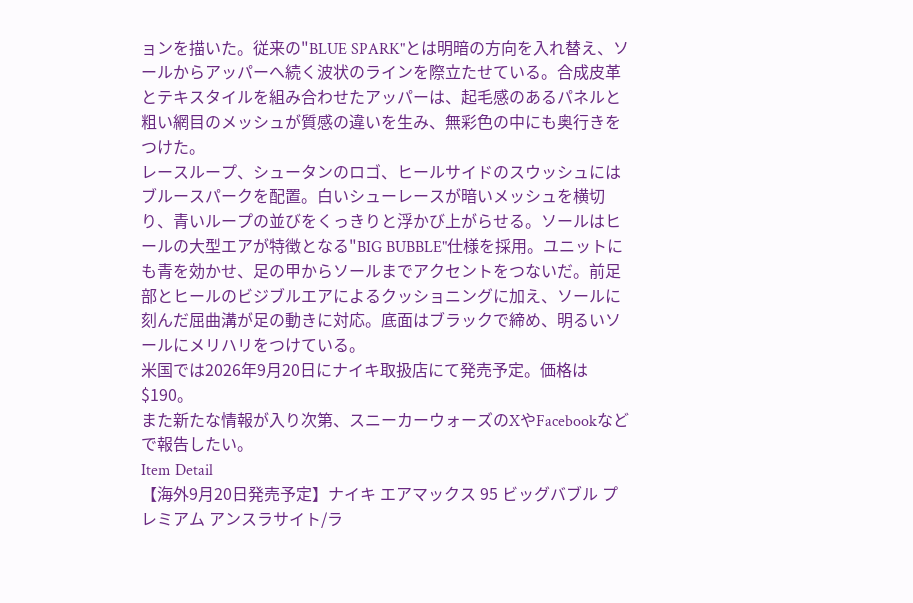ョンを描いた。従来の"BLUE SPARK"とは明暗の方向を入れ替え、ソールからアッパーへ続く波状のラインを際立たせている。合成皮革とテキスタイルを組み合わせたアッパーは、起毛感のあるパネルと粗い網目のメッシュが質感の違いを生み、無彩色の中にも奥行きをつけた。
レースループ、シュータンのロゴ、ヒールサイドのスウッシュにはブルースパークを配置。白いシューレースが暗いメッシュを横切り、青いループの並びをくっきりと浮かび上がらせる。ソールはヒールの大型エアが特徴となる"BIG BUBBLE"仕様を採用。ユニットにも青を効かせ、足の甲からソールまでアクセントをつないだ。前足部とヒールのビジブルエアによるクッショニングに加え、ソールに刻んだ屈曲溝が足の動きに対応。底面はブラックで締め、明るいソールにメリハリをつけている。
米国では2026年9月20日にナイキ取扱店にて発売予定。価格は$190。
また新たな情報が入り次第、スニーカーウォーズのXやFacebookなどで報告したい。
Item Detail
【海外9月20日発売予定】ナイキ エアマックス 95 ビッグバブル プレミアム アンスラサイト/ラ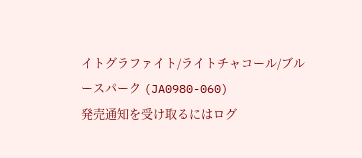イトグラファイト/ライトチャコール/ブルースパーク (JA0980-060)
発売通知を受け取るにはログ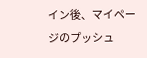イン後、マイページのプッシュ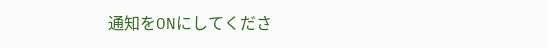通知をONにしてくださ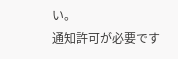い。
通知許可が必要です